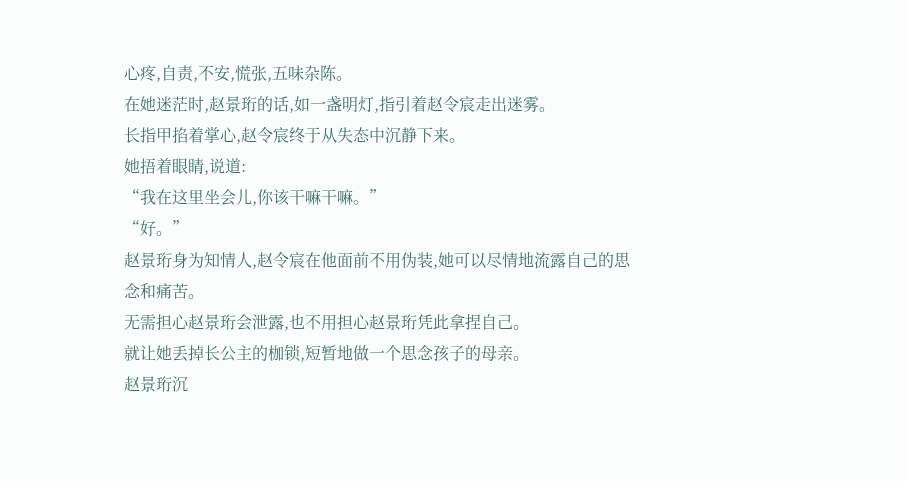心疼,自责,不安,慌张,五味杂陈。
在她迷茫时,赵景珩的话,如一盏明灯,指引着赵令宸走出迷雾。
长指甲掐着掌心,赵令宸终于从失态中沉静下来。
她捂着眼睛,说道:
“我在这里坐会儿,你该干嘛干嘛。”
“好。”
赵景珩身为知情人,赵令宸在他面前不用伪装,她可以尽情地流露自己的思念和痛苦。
无需担心赵景珩会泄露,也不用担心赵景珩凭此拿捏自己。
就让她丢掉长公主的枷锁,短暂地做一个思念孩子的母亲。
赵景珩沉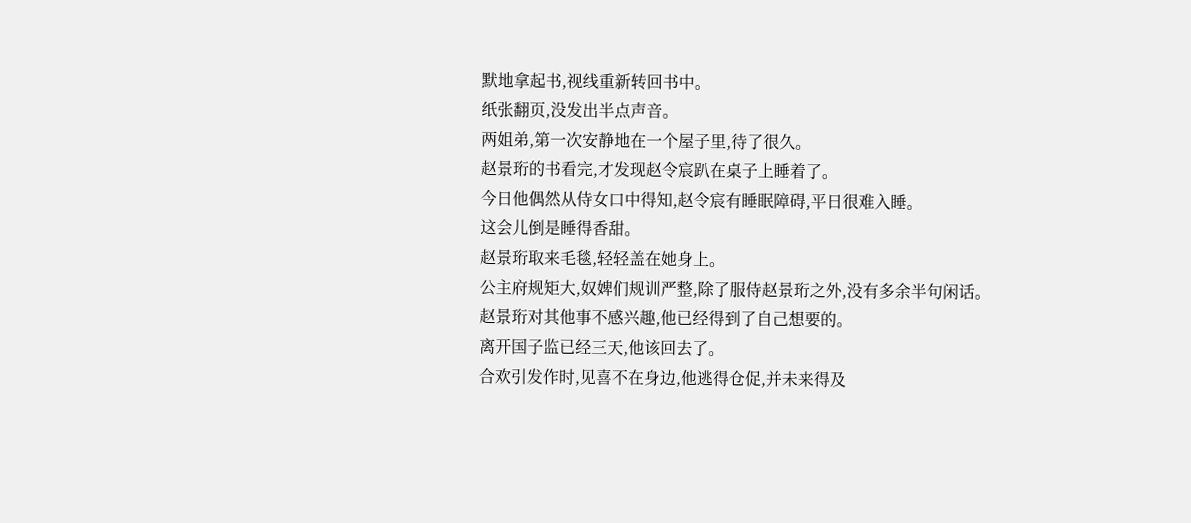默地拿起书,视线重新转回书中。
纸张翻页,没发出半点声音。
两姐弟,第一次安静地在一个屋子里,待了很久。
赵景珩的书看完,才发现赵令宸趴在桌子上睡着了。
今日他偶然从侍女口中得知,赵令宸有睡眠障碍,平日很难入睡。
这会儿倒是睡得香甜。
赵景珩取来毛毯,轻轻盖在她身上。
公主府规矩大,奴婢们规训严整,除了服侍赵景珩之外,没有多余半句闲话。
赵景珩对其他事不感兴趣,他已经得到了自己想要的。
离开国子监已经三天,他该回去了。
合欢引发作时,见喜不在身边,他逃得仓促,并未来得及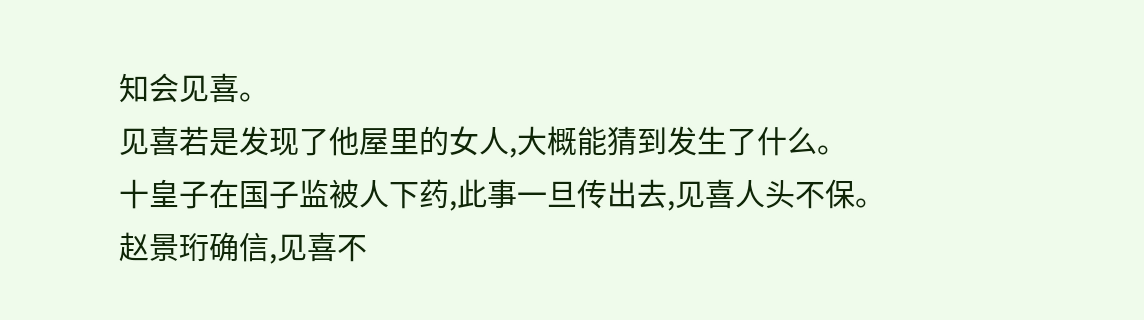知会见喜。
见喜若是发现了他屋里的女人,大概能猜到发生了什么。
十皇子在国子监被人下药,此事一旦传出去,见喜人头不保。
赵景珩确信,见喜不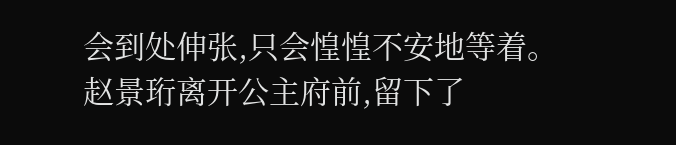会到处伸张,只会惶惶不安地等着。
赵景珩离开公主府前,留下了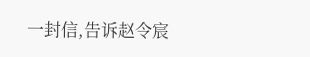一封信,告诉赵令宸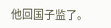他回国子监了。